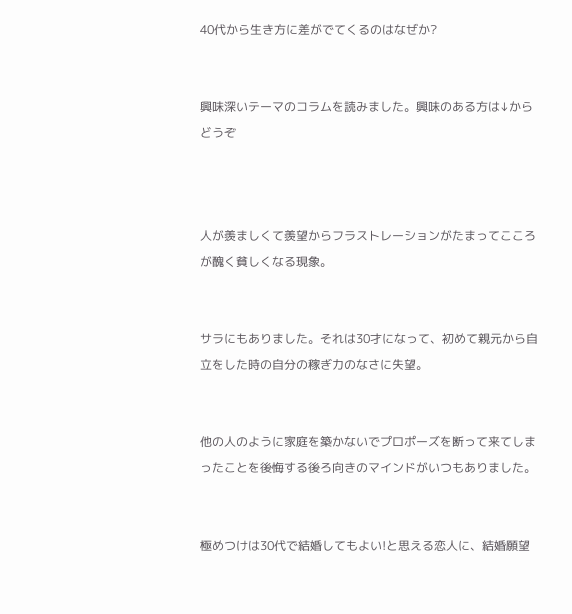40代から生き方に差がでてくるのはなぜか?


興味深いテーマのコラムを読みました。興味のある方は↓からどうぞ



人が羨ましくて羨望からフラストレーションがたまってこころが醜く貧しくなる現象。


サラにもありました。それは30才になって、初めて親元から自立をした時の自分の稼ぎ力のなさに失望。


他の人のように家庭を築かないでプロポーズを断って来てしまったことを後悔する後ろ向きのマインドがいつもありました。


極めつけは30代で結婚してもよい!と思える恋人に、結婚願望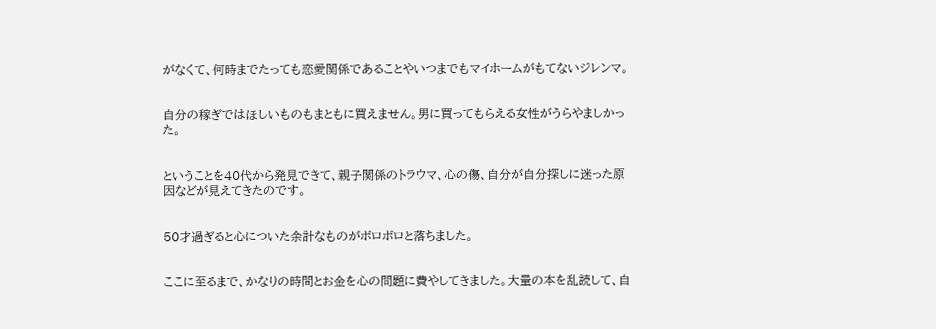がなくて、何時までたっても恋愛関係であることやいつまでもマイホームがもてないジレンマ。


自分の稼ぎではほしいものもまともに買えません。男に買ってもらえる女性がうらやましかった。


ということを40代から発見できて、親子関係のトラウマ、心の傷、自分が自分探しに迷った原因などが見えてきたのです。


50才過ぎると心についた余計なものがボロボロと落ちました。


ここに至るまで、かなりの時間とお金を心の問題に費やしてきました。大量の本を乱読して、自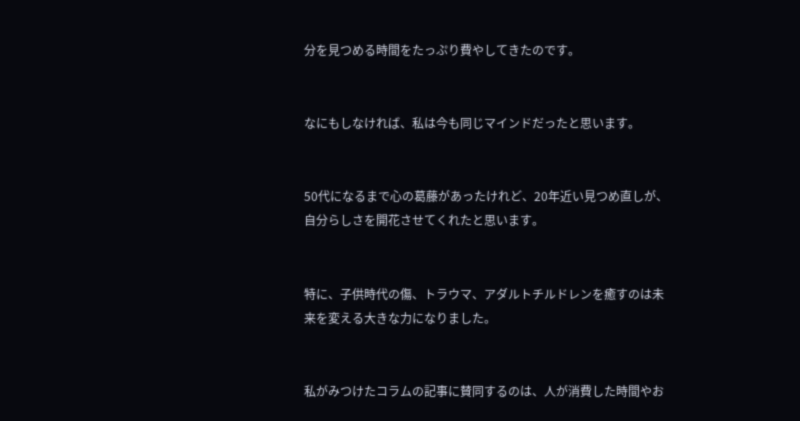分を見つめる時間をたっぷり費やしてきたのです。


なにもしなければ、私は今も同じマインドだったと思います。


50代になるまで心の葛藤があったけれど、20年近い見つめ直しが、自分らしさを開花させてくれたと思います。


特に、子供時代の傷、トラウマ、アダルトチルドレンを癒すのは未来を変える大きな力になりました。


私がみつけたコラムの記事に賛同するのは、人が消費した時間やお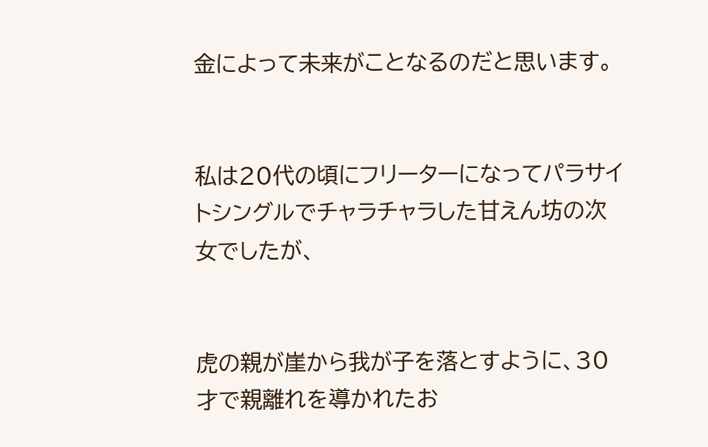金によって未来がことなるのだと思います。


私は20代の頃にフリーターになってパラサイトシングルでチャラチャラした甘えん坊の次女でしたが、


虎の親が崖から我が子を落とすように、30才で親離れを導かれたお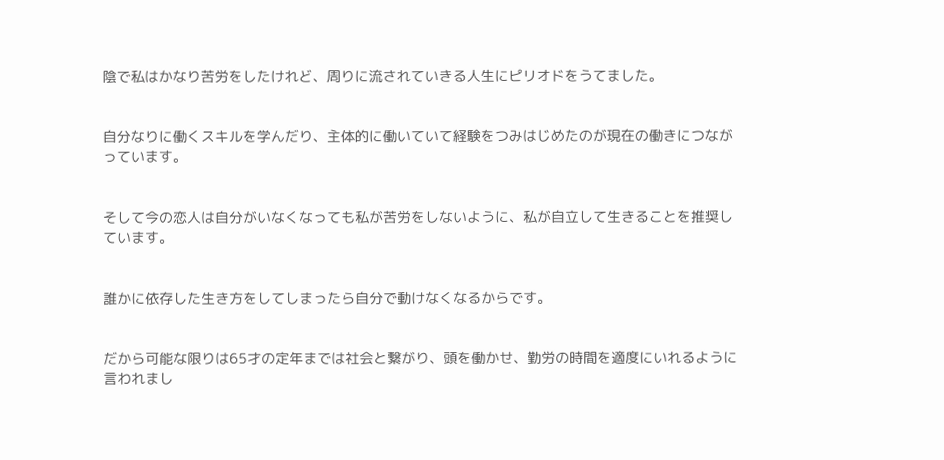陰で私はかなり苦労をしたけれど、周りに流されていきる人生にピリオドをうてました。


自分なりに働くスキルを学んだり、主体的に働いていて経験をつみはじめたのが現在の働きにつながっています。


そして今の恋人は自分がいなくなっても私が苦労をしないように、私が自立して生きることを推奨しています。


誰かに依存した生き方をしてしまったら自分で動けなくなるからです。


だから可能な限りは65才の定年までは社会と繋がり、頭を働かせ、勤労の時間を適度にいれるように言われまし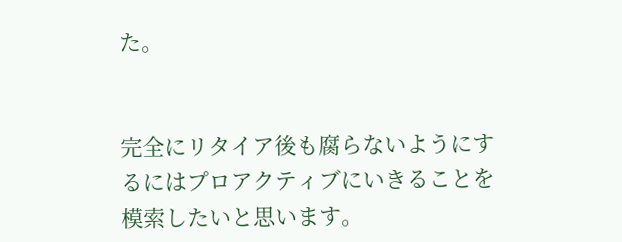た。


完全にリタイア後も腐らないようにするにはプロアクティブにいきることを模索したいと思います。